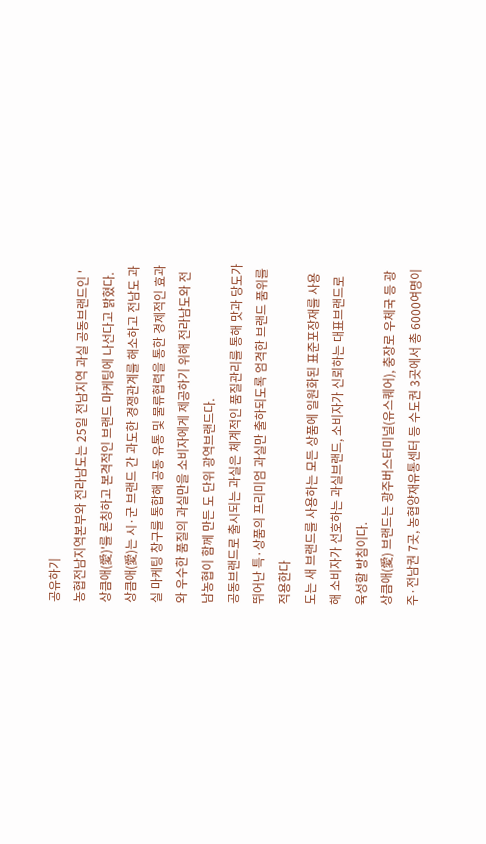공유하기
농협전남지역본부와 전라남도는 25일 전남지역 과실 공동브랜드인 '상큼애(愛)'를 론칭하고 본격적인 브랜드 마케팅에 나선다고 밝혔다.
상큼애(愛)는 시·군 브랜드 간 과도한 경쟁관계를 해소하고 전남도 과실 마케팅 창구를 통합해 공동 유통 및 물류협력을 통한 경제적인 효과와 우수한 품질의 과실만을 소비자에게 제공하기 위해 전라남도와 전남농협이 함께 만든 도 단위 광역브랜드다.
공동브랜드로 출시되는 과실은 체계적인 품질관리를 통해 맛과 당도가 뛰어난 특·상품의 프리미엄 과실만 출하되도록 엄격한 브랜드 품위를 적용한다
도는 새 브랜드를 사용하는 모든 상품에 일원화된 표준포장재를 사용해 소비자가 선호하는 과실브랜드, 소비자가 신뢰하는 대표브랜드로 육성할 방침이다.
상큼애(愛) 브랜드는 광주버스터미널(유스퀘어), 충장로 우체국 등 광주·전남권 7곳, 농협양재유통센터 등 수도권 3곳에서 총 6000여명이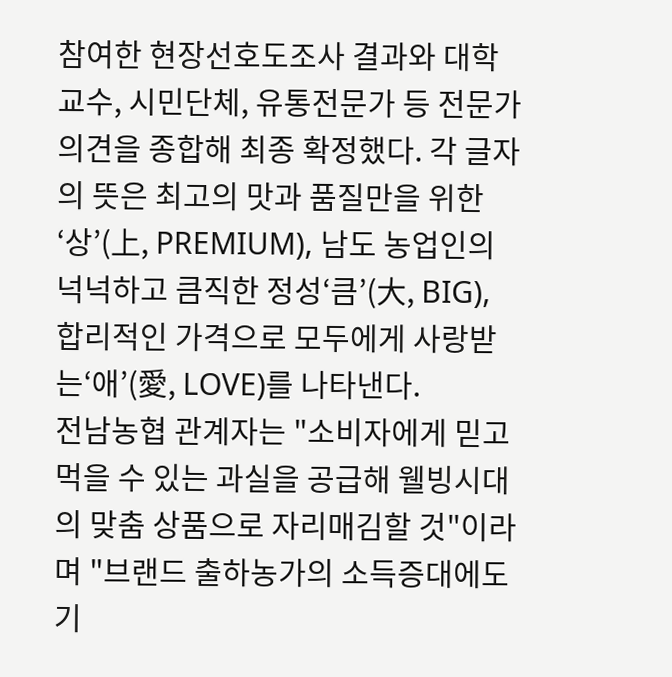참여한 현장선호도조사 결과와 대학교수, 시민단체, 유통전문가 등 전문가 의견을 종합해 최종 확정했다. 각 글자의 뜻은 최고의 맛과 품질만을 위한‘상’(上, PREMIUM), 남도 농업인의 넉넉하고 큼직한 정성‘큼’(大, BIG), 합리적인 가격으로 모두에게 사랑받는‘애’(愛, LOVE)를 나타낸다.
전남농협 관계자는 "소비자에게 믿고 먹을 수 있는 과실을 공급해 웰빙시대의 맞춤 상품으로 자리매김할 것"이라며 "브랜드 출하농가의 소득증대에도 기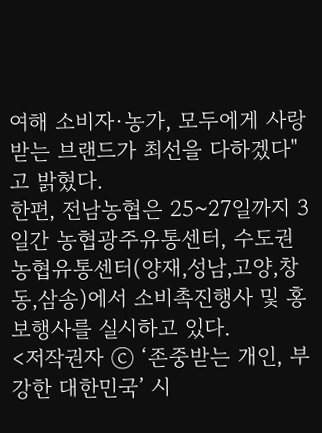여해 소비자·농가, 모두에게 사랑받는 브랜드가 최선을 다하겠다"고 밝혔다.
한편, 전남농협은 25~27일까지 3일간 농협광주유통센터, 수도권 농협유통센터(양재,성남,고양,창동,삼송)에서 소비촉진행사 및 홍보행사를 실시하고 있다.
<저작권자 ⓒ ‘존중받는 개인, 부강한 대한민국’ 시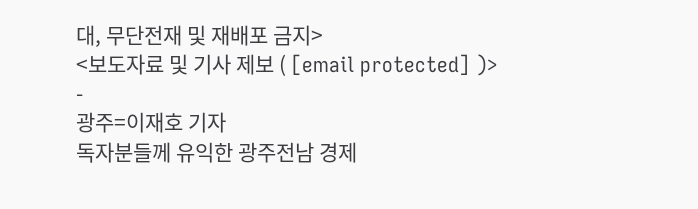대, 무단전재 및 재배포 금지>
<보도자료 및 기사 제보 ( [email protected] )>
-
광주=이재호 기자
독자분들께 유익한 광주전남 경제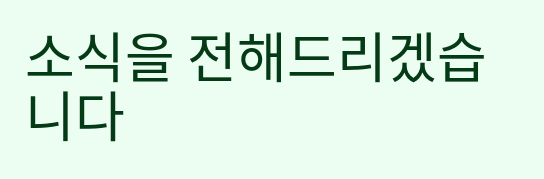소식을 전해드리겠습니다